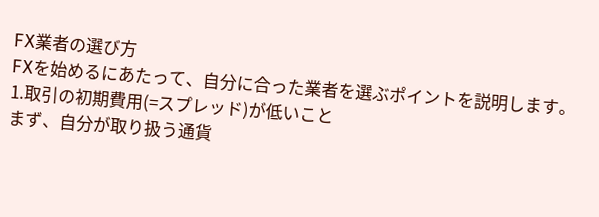FX業者の選び方
FXを始めるにあたって、自分に合った業者を選ぶポイントを説明します。
1.取引の初期費用(=スプレッド)が低いこと
まず、自分が取り扱う通貨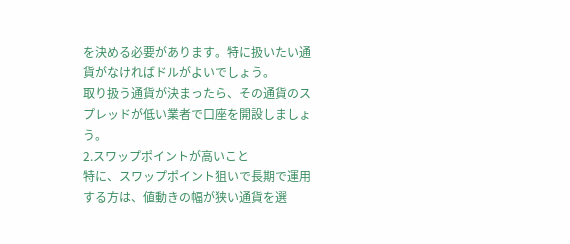を決める必要があります。特に扱いたい通貨がなければドルがよいでしょう。
取り扱う通貨が決まったら、その通貨のスプレッドが低い業者で口座を開設しましょう。
2.スワップポイントが高いこと
特に、スワップポイント狙いで長期で運用する方は、値動きの幅が狭い通貨を選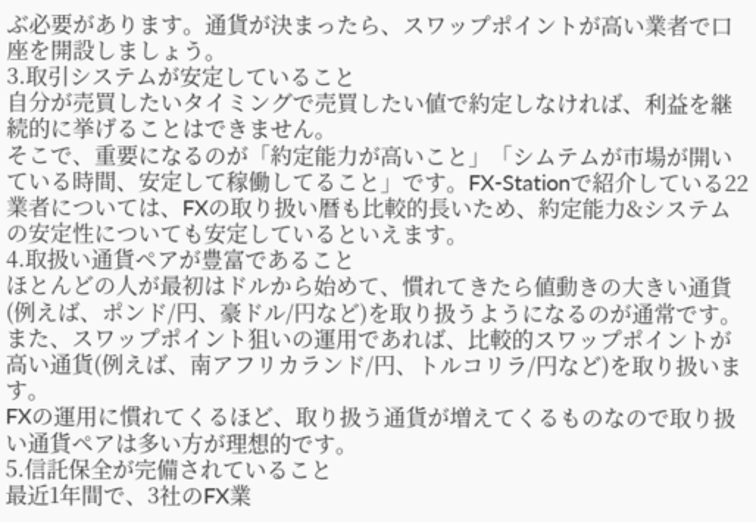ぶ必要があります。通貨が決まったら、スワップポイントが高い業者で口座を開設しましょう。
3.取引システムが安定していること
自分が売買したいタイミングで売買したい値で約定しなければ、利益を継続的に挙げることはできません。
そこで、重要になるのが「約定能力が高いこと」「シムテムが市場が開いている時間、安定して稼働してること」です。FX-Stationで紹介している22業者については、FXの取り扱い暦も比較的長いため、約定能力&システムの安定性についても安定しているといえます。
4.取扱い通貨ペアが豊富であること
ほとんどの人が最初はドルから始めて、慣れてきたら値動きの大きい通貨(例えば、ポンド/円、豪ドル/円など)を取り扱うようになるのが通常です。
また、スワップポイント狙いの運用であれば、比較的スワップポイントが高い通貨(例えば、南アフリカランド/円、トルコリラ/円など)を取り扱います。
FXの運用に慣れてくるほど、取り扱う通貨が増えてくるものなので取り扱い通貨ペアは多い方が理想的です。
5.信託保全が完備されていること
最近1年間で、3社のFX業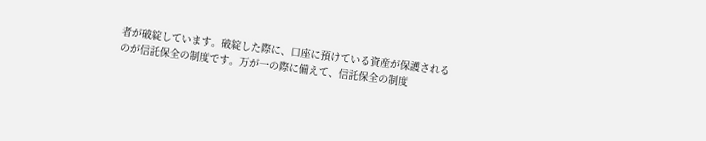者が破綻しています。破綻した際に、口座に預けている資産が保護されるのが信託保全の制度です。万が一の際に備えて、信託保全の制度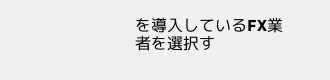を導入しているFX業者を選択す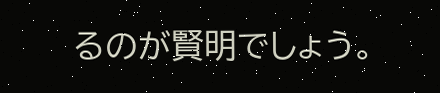るのが賢明でしょう。